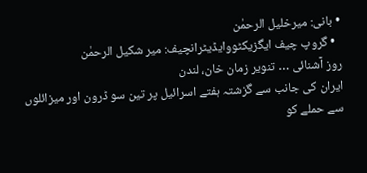• بانی: میرخلیل الرحمٰن
  • گروپ چیف ایگزیکٹووایڈیٹرانچیف: میر شکیل الرحمٰن
روز آشنائی … تنویر زمان خان، لندن
ایران کی جانب سے گزشتہ ہفتے اسرائیل پر تین سو ڈرون اور میزائلوں سے حملے کو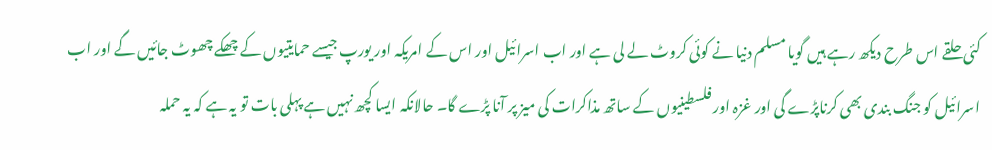کئی حلقے اس طرح دیکھ رہے ہیں گویا مسلم دنیا نے کوئی کروٹ لے لی ہے اور اب اسرائیل اور اس کے امریکہ اور یورپ جیسے حمایتیوں کے چھکے چھوٹ جائیں گے اور اب اسرائیل کو جنگ بندی بھی کرناپڑے گی اور غزہ اور فلسطینیوں کے ساتھ مذاکرات کی میز پر آنا پڑے گا۔ حالانکہ ایسا کچھ نہیں ہے پہلی بات تو یہ ہے کہ یہ حملہ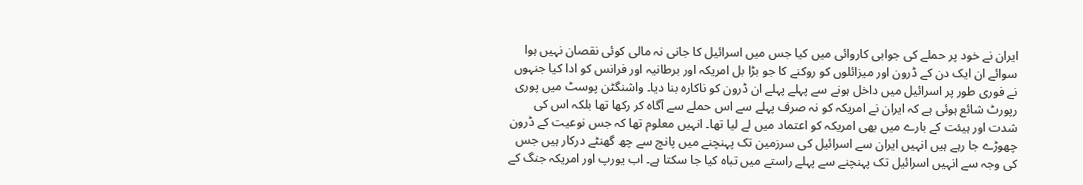ایران نے خود پر حملے کی جوابی کاروائی میں کیا جس میں اسرائیل کا جانی نہ مالی کوئی نقصان نہیں ہوا سوائے ان ایک دن کے ڈرون اور میزائلوں کو روکنے کا جو بڑا بل امریکہ اور برطانیہ اور فرانس کو ادا کیا جنہوں نے فوری طور پر اسرائیل میں داخل ہونے سے پہلے پہلے ان ڈرون کو ناکارہ بنا دیا۔ واشنگٹن پوسٹ میں پوری رپورٹ شائع ہوئی ہے کہ ایران نے امریکہ کو نہ صرف پہلے سے اس حملے سے آگاہ کر رکھا تھا بلکہ اس کی شدت اور ہیئت کے بارے میں بھی امریکہ کو اعتماد میں لے لیا تھا۔ انہیں معلوم تھا کہ جس نوعیت کے ڈرون چھوڑے جا رہے ہیں انہیں ایران سے اسرائیل کی سرزمین تک پہنچنے میں پانچ سے چھ گھنٹے درکار ہیں جس کی وجہ سے انہیں اسرائیل تک پہنچنے سے پہلے راستے میں تباہ کیا جا سکتا ہے۔ اب یورپ اور امریکہ جنگ کے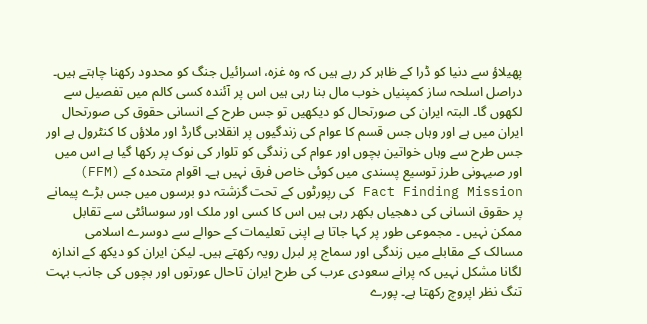پھیلاؤ سے دنیا کو ڈرا کے ظاہر کر رہے ہیں کہ وہ غزہ، اسرائیل جنگ کو محدود رکھنا چاہتے ہیں۔ دراصل اسلحہ ساز کمپنیاں خوب مال بنا رہی ہیں اس پر آئندہ کسی کالم میں تفصیل سے لکھوں گا۔ البتہ ایران کی صورتحال کو دیکھیں تو جس طرح کے انسانی حقوق کی صورتحال ایران میں ہے اور وہاں جس قسم کا عوام کی زندگیوں پر انقلابی گارڈ اور ملاؤں کا کنٹرول ہے اور جس طرح سے وہاں خواتین بچوں اور عوام کی زندگی کو تلوار کی نوک پر رکھا گیا ہے اس میں اور صیہونی طرز توسیع پسندی میں کوئی خاص فرق نہیں ہے۔ اقوام متحدہ کے (FFM) Fact Finding Mission کی رپورٹوں کے تحت گزشتہ دو برسوں میں جس بڑے پیمانے پر حقوق انسانی کی دھجیاں بکھر رہی ہیں اس کا کسی اور ملک اور سوسائٹی سے تقابل ممکن نہیں ۔ مجموعی طور پر کہا جاتا ہے اپنی تعلیمات کے حوالے سے دوسرے اسلامی مسالک کے مقابلے میں زندگی اور سماج پر لبرل رویہ رکھتے ہیں۔ لیکن ایران کو دیکھ کے اندازہ لگانا مشکل نہیں کہ پرانے سعودی عرب کی طرح ایران تاحال عورتوں اور بچوں کی جانب بہت تنگ نظر اپروچ رکھتا ہے۔ پورے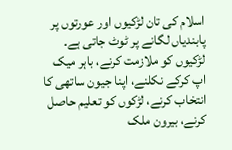اسلام کی تان لڑکیوں اور عورتوں پر پابندیاں لگانے پر ٹوٹ جاتی ہے۔ لڑکیوں کو ملازمت کرنے، باہر میک اپ کرکے نکلنے، اپنا جیون ساتھی کا انتخاب کرنے، لڑکوں کو تعلیم حاصل کرنے، بیرون ملک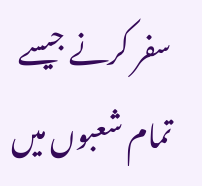سفر کرنے جیسے تمام شعبوں میں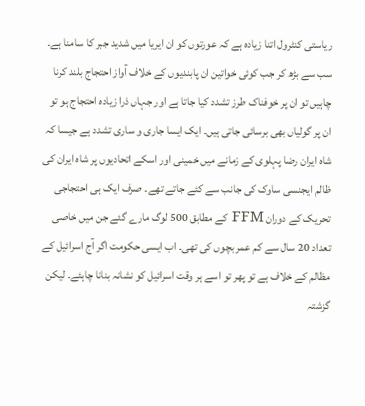ریاستی کنٹرول اتنا زیادہ ہے کہ عورتوں کو ان ایریا میں شدید جبر کا سامنا ہے۔ سب سے بڑھ کر جب کوئی خواتین ان پابندیوں کے خلاف آواز احتجاج بلند کرنا چاہیں تو ان پر خوفناک طرز تشدد کیا جاتا ہے اور جہاں ذرا زیادہ احتجاج ہو تو ان پر گولیاں بھی برسائی جاتی ہیں۔ ایک ایسا جاری و ساری تشدد ہے جیسا کہ شاہ ایران رضا پہلوی کے زمانے میں خمینی اور اسکے اتحادیوں پر شاہ ایران کی ظالم ایجنسی ساوک کی جانب سے کئے جاتے تھے۔ صرف ایک ہی احتجاجی تحریک کے دوران FFM کے مطابق 500 لوگ مارے گئے جن میں خاصی تعداد 20 سال سے کم عمر بچوں کی تھی۔ اب ایسی حکومت اگر آج اسرائیل کے مظالم کے خلاف ہے تو پھر تو اسے ہر وقت اسرائیل کو نشانہ بنانا چاہئے۔ لیکن گزشتہ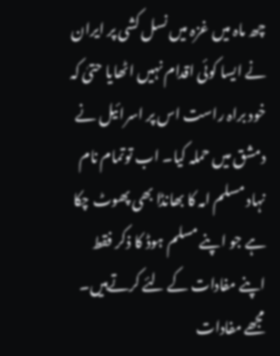چھ ماہ میں غزہ میں نسل کشی پر ایران نے ایسا کوئی اقدام نہیں اٹھایا حتیٰ کہ خود براہ راست اس پر اسرائیل نے دمشق میں حملہ کیا۔ اب توتمام نام نہاد مسلم امہ کا بھانڈا بھی پھوٹ چکا ہے جو اپنے مسلم ہوڈ کا ذکر فقط اپنے مفادات کے لئے کرتےہیں۔ مجھے مفادات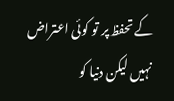کے تحفظ پر تو کوئی اعتراض نہیں لیکن دنیا کو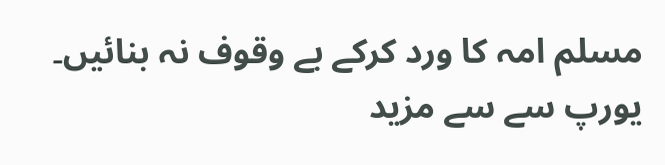مسلم امہ کا ورد کرکے بے وقوف نہ بنائیں۔
یورپ سے سے مزید